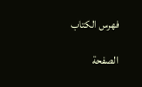فهرس الكتاب

الصفحة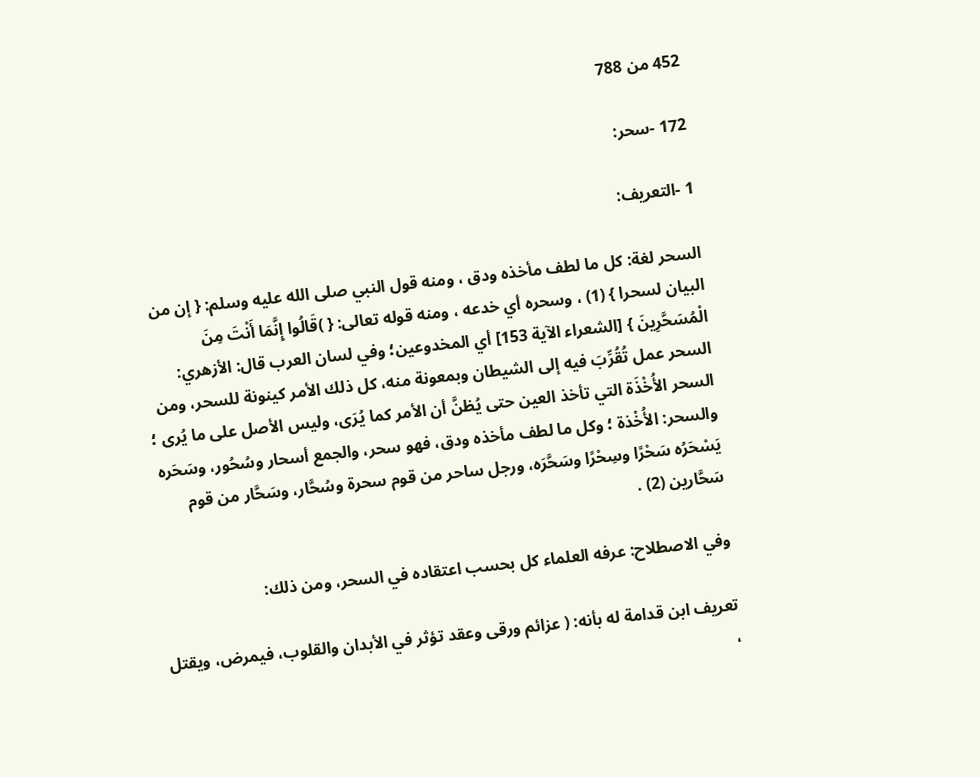452 من 788

172 -سحر:

1 -التعريف:

السحر لغة: كل ما لطف مأخذه ودق ، ومنه قول النبي صلى الله عليه وسلم: { إن من البيان لسحرا } (1) ، وسحره أي خدعه ، ومنه قوله تعالى: { )قَالُوا إِنَّمَا أَنْتَ مِنَ الْمُسَحَّرِينَ } [الشعراء الآية 153] أي المخدوعين؛ وفي لسان العرب قال: الأزهري: السحر عمل تُقُرِّبَ فيه إلى الشيطان وبمعونة منه، كل ذلك الأمر كينونة للسحر، ومن السحر الأُخْذَة التي تأخذ العين حتى يُظنَّ أن الأمر كما يُرَى، وليس الأصل على ما يُرى ؛ والسحر: الأُخْذة ؛ وكل ما لطف مأخذه ودق، فهو سحر، والجمع أسحار وسُحُور، وسَحَره يَسْحَرُه سَحْرًا وسِحْرًا وسَحَّرَه، ورجل ساحر من قوم سحرة وسُحَّار، وسَحَّار من قوم سَحَّارين (2) .

وفي الاصطلاح: عرفه العلماء كل بحسب اعتقاده في السحر، ومن ذلك:

تعريف ابن قدامة له بأنه: ( عزائم ورقى وعقد تؤثر في الأبدان والقلوب، فيمرض، ويقتل ،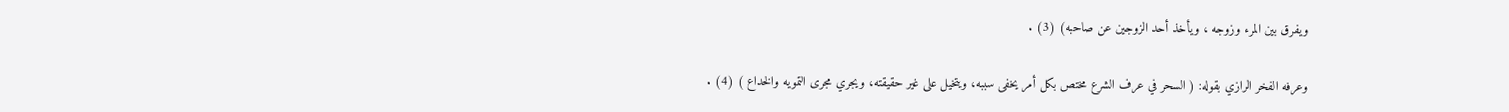ويفرق بين المرء وزوجه ، ويأخذ أحد الزوجين عن صاحبه) (3) .

وعرفه الفخر الرازي بقوله: ( السحر في عرف الشرع مختص بكل أمر يخفى سببه، ويتخيل على غير حقيقته، ويجري مجرى التمويه والخداع ) (4) .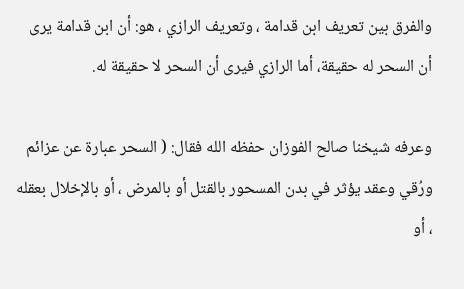والفرق بين تعريف ابن قدامة ، وتعريف الرازي ، هو: أن ابن قدامة يرى أن السحر له حقيقة، أما الرازي فيرى أن السحر لا حقيقة له.

وعرفه شيخنا صالح الفوزان حفظه الله فقال: ( السحر عبارة عن عزائم ورُقي وعقد يؤثر في بدن المسحور بالقتل أو بالمرض ، أو بالإخلال بعقله ، أو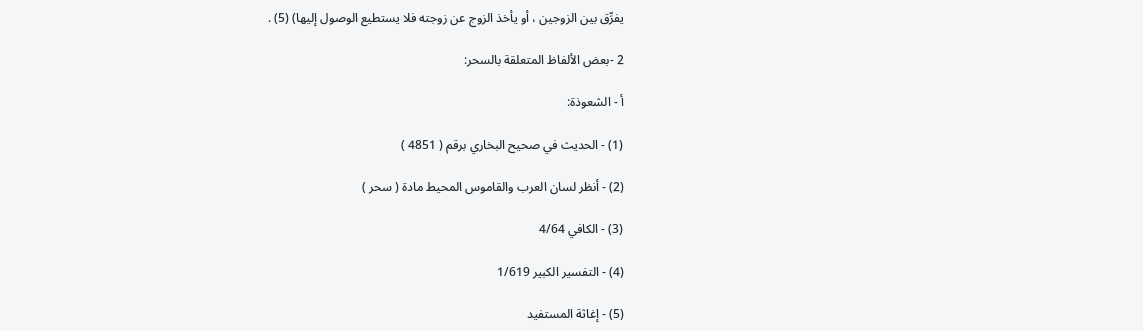يفرِّق بين الزوجين ، أو يأخذ الزوج عن زوجته فلا يستطيع الوصول إليها) (5) .

2 -بعض الألفاظ المتعلقة بالسحر:

أ - الشعوذة:

(1) - الحديث في صحيح البخاري برقم ( 4851 )

(2) - أنظر لسان العرب والقاموس المحيط مادة ( سحر )

(3) - الكافي 4/64

(4) - التفسير الكبير 1/619

(5) - إغاثة المستفيد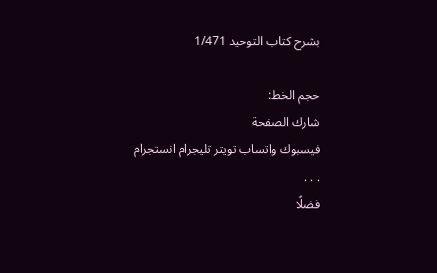بشرح كتاب التوحيد 1/471

حجم الخط:
شارك الصفحة
فيسبوك واتساب تويتر تليجرام انستجرام
. . .
فضلًا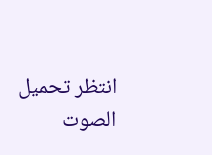انتظر تحميل الصوت